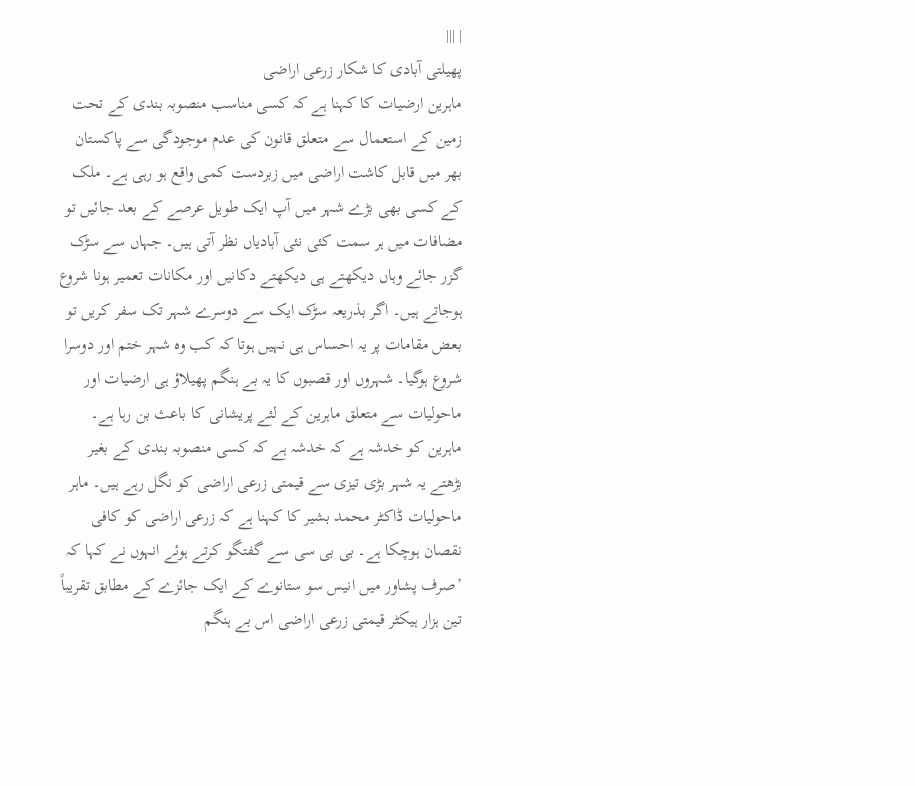| |||
پھیلتی آبادی کا شکار زرعی اراضی
ماہرین ارضیات کا کہنا ہے کہ کسی مناسب منصوبہ بندی کے تحت زمین کے استعمال سے متعلق قانون کی عدم موجودگی سے پاکستان بھر میں قابل کاشت اراضی میں زبردست کمی واقع ہو رہی ہے۔ ملک کے کسی بھی بڑے شہر میں آپ ایک طویل عرصے کے بعد جائیں تو مضافات میں ہر سمت کئی نئی آبادیاں نظر آتی ہیں۔ جہاں سے سڑک گزر جائے وہاں دیکھتے ہی دیکھتے دکانیں اور مکانات تعمیر ہونا شروع ہوجاتے ہیں۔ اگر بذریعہ سڑک ایک سے دوسرے شہر تک سفر کریں تو بعض مقامات پر یہ احساس ہی نہیں ہوتا کہ کب وہ شہر ختم اور دوسرا شروع ہوگیا۔ شہروں اور قصبوں کا یہ بے ہنگم پھیلاؤ ہی ارضیات اور ماحولیات سے متعلق ماہرین کے لئے پریشانی کا باعث بن رہا ہے۔ ماہرین کو خدشہ ہے کہ خدشہ ہے کہ کسی منصوبہ بندی کے بغیر بڑھتے یہ شہر بڑی تیزی سے قیمتی زرعی اراضی کو نگل رہے ہیں۔ ماہر ماحولیات ڈاکٹر محمد بشیر کا کہنا ہے کہ زرعی اراضی کو کافی نقصان ہوچکا ہے۔ بی بی سی سے گفتگو کرتے ہوئے انہوں نے کہا کہ ’صرف پشاور میں انیس سو ستانوے کے ایک جائزے کے مطابق تقریباً تین ہزار ہیکٹر قیمتی زرعی اراضی اس بے ہنگم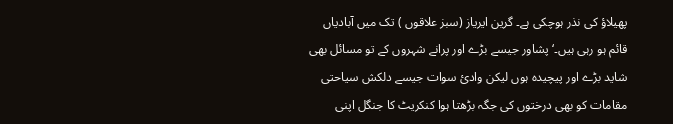پھیلاؤ کی نذر ہوچکی ہے۔ گرین ایریاز (سبز علاقوں ) تک میں آبادیاں قائم ہو رہی ہیں۔‘ پشاور جیسے بڑے اور پرانے شہروں کے تو مسائل بھی شاید بڑے اور پیچیدہ ہوں لیکن وادئ سوات جیسے دلکش سیاحتی مقامات کو بھی درختوں کی جگہ بڑھتا ہوا کنکریٹ کا جنگل اپنی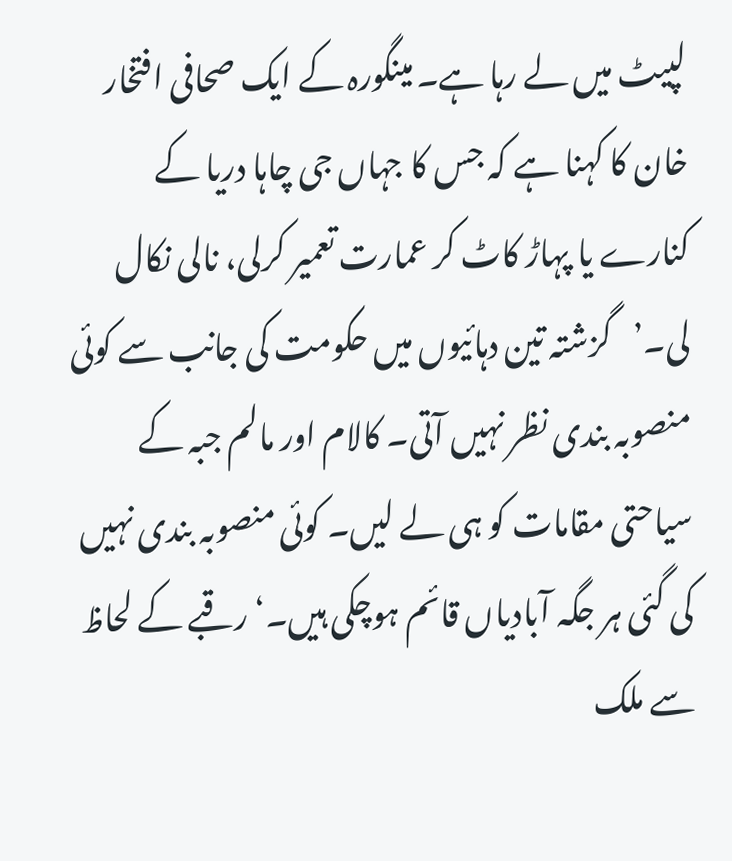لپیٹ میں لے رہا ہے۔ مینگورہ کے ایک صحافی افتخار خان کا کہنا ہے کہ جس کا جہاں جی چاہا دریا کے کنارے یا پہاڑ کاٹ کر عمارت تعمیر کرلی، نالی نکال لی۔’گزشتہ تین دہائیوں میں حکومت کی جانب سے کوئی منصوبہ بندی نظر نہیں آتی۔ کالام اور مالم جبہ کے سیاحتی مقامات کو ہی لے لیں۔ کوئی منصوبہ بندی نہیں کی گئی ہر جگہ آبادیاں قائم ہوچکی ہیں۔‘ رقبے کے لحاظ سے ملک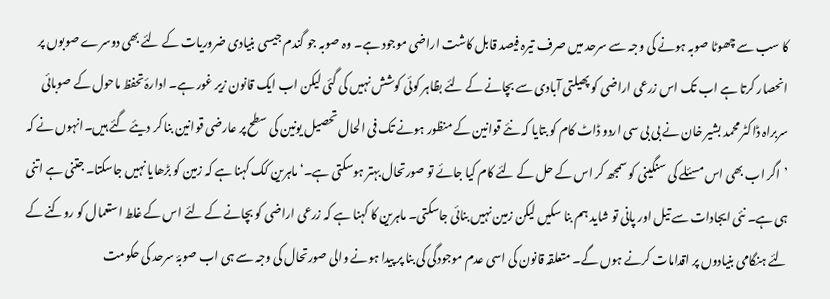کا سب سے چھوٹا صوبہ ہونے کی وجہ سے سرحد میں صرف تیرہ فیصد قابل کاشت اراضی موجود ہے۔ وہ صوبہ جو گندم جیسی بنیادی ضروریات کے لئے بھی دوسرے صوبوں پر انحصار کرتا ہے اب تک اس زرعی اراضی کو پھیلتی آبادی سے بچانے کے لئے بظاہر کوئی کوشش نہیں کی گئی لیکن اب ایک قانون زیر غور ہے۔ ادارۂ تحفظ ماحول کے صوبائی سربراہ ڈاکٹر محمد بشیر خان نے بی بی سی اردو ڈاٹ کام کو بتایا کہ نئے قوانین کے منظور ہونے تک فی الحال تحصیل یونین کی سطح پر عارضی قوانین بنا کر دیئے گئے ہیں۔انہوں نے کہ ’اگر اب بھی اس مسئلے کی سنگینی کو سمجھ کر اس کے حل کے لئے کام کیا جائے تو صورتحال بہتر ہوسکتی ہے۔‘ ماہرین کک کہنا ہے کہ زمین کو بڑھایا نہیں جاسکتا۔ جتنی ہے اتنی ہی ہے۔ نئی ایجادات سے تیل اور پانی تو شاید ہم بنا سکیں لیکن زمین نہیں بنائی جاسکتی۔ ماہرین کا کہنا ہے کہ زرعی اراضی کو بچانے کے لئے اس کے غلط استعمال کو روکنے کے لئے ہنگامی بنیادوں پر اقدامات کرنے ہوں گے۔ متعلقہ قانون کی اسی عدم موجودگی کی بنا پر پیدا ہونے والی صورتحال کی وجہ سے ہی اب صوبۂ سرحد کی حکومت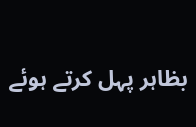بظاہر پہل کرتے ہوئے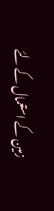زمین کے استعمال کے لئے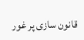قانون سازی پر غور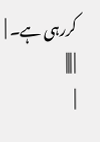کررہی ہے۔ |
| |||
|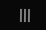|||